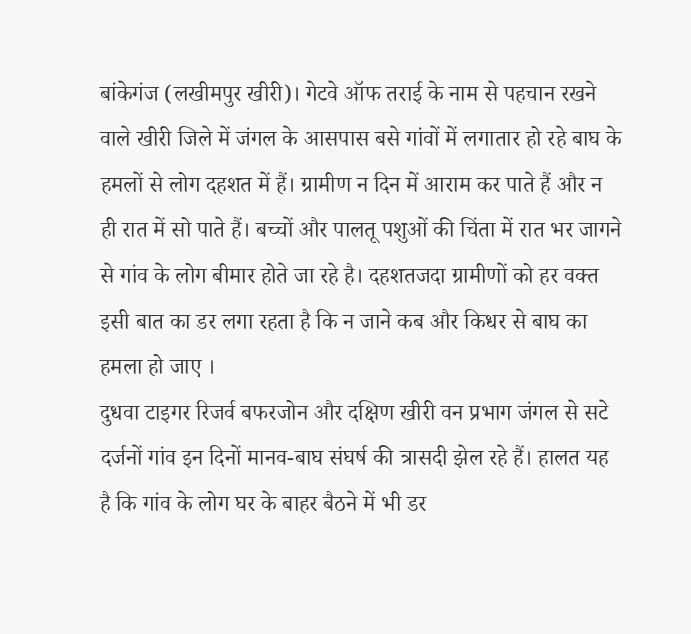बांकेगंज (लखीमपुर खीरी)। गेटवे ऑफ तराई के नाम से पहचान रखने वाले खीरी जिले में जंगल के आसपास बसे गांवों में लगातार हो रहे बाघ के हमलों से लोग दहशत में हैं। ग्रामीण न दिन में आराम कर पाते हैं और न ही रात में सो पाते हैं। बच्चों और पालतू पशुओं की चिंता में रात भर जागने से गांव के लोग बीमार होते जा रहे है। दहशतजदा ग्रामीणों को हर वक्त इसी बात का डर लगा रहता है कि न जाने कब और किधर से बाघ का हमला हो जाए ।
दुधवा टाइगर रिजर्व बफरजोन और दक्षिण खीरी वन प्रभाग जंगल से सटे दर्जनों गांव इन दिनों मानव-बाघ संघर्ष की त्रासदी झेल रहे हैं। हालत यह है कि गांव के लोग घर के बाहर बैठने में भी डर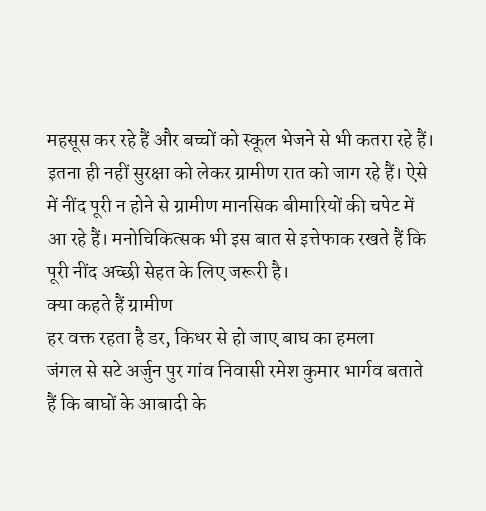महसूस कर रहे हैं और बच्चों को स्कूल भेजने से भी कतरा रहे हैं। इतना ही नहीं सुरक्षा को लेकर ग्रामीण रात को जाग रहे हैं। ऐसे में नींद पूरी न होने से ग्रामीण मानसिक बीमारियों की चपेट में आ रहे हैं। मनोचिकित्सक भी इस बात से इत्तेफाक रखते हैं कि पूरी नींद अच्छी सेहत के लिए जरूरी है।
क्या कहते हैं ग्रामीण
हर वक्त रहता है डर, किधर से हो जाए बाघ का हमला
जंगल से सटे अर्जुन पुर गांव निवासी रमेश कुमार भार्गव बताते हैं कि बाघों के आबादी के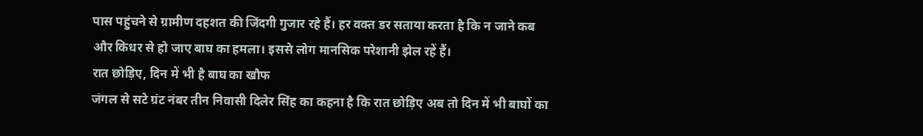पास पहुंचने से ग्रामीण दहशत की जिंदगी गुजार रहे हैं। हर वक्त डर सताया करता है कि न जाने कब और किधर से हो जाए बाघ का हमला। इससे लोग मानसिक परेशानी झेल रहें हैं।
रात छोड़िए, दिन में भी है बाघ का खौफ
जंगल से सटे ग्रंट नंबर तीन निवासी दिलेर सिंह का कहना है कि रात छोड़िए अब तो दिन में भी बाघों का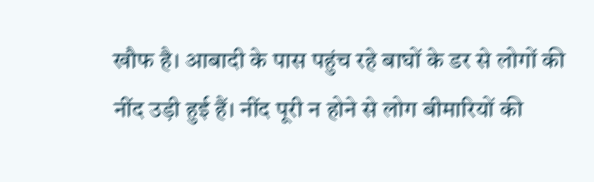खौफ है। आबादी के पास पहुंच रहे बाघों के डर से लोगों की नींद उड़ी हुई हैं। नींद पूरी न होने से लोग बीमारियों की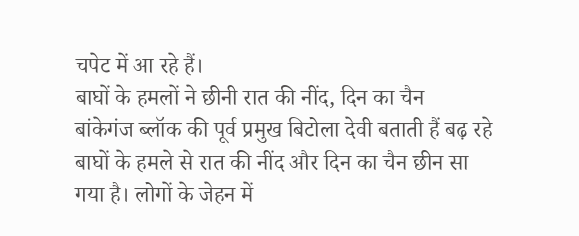चपेट में आ रहे हैं।
बाघों के हमलों ने छीनी रात की नींद, दिन का चैन
बांकेगंज ब्लॉक की पूर्व प्रमुख बिटोला देवी बताती हैं बढ़ रहे बाघों के हमले से रात की नींद और दिन का चैन छीन सा गया है। लोगों के जेहन में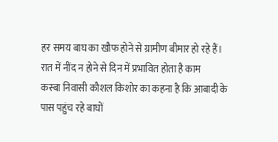हर समय बाघ का खौफ होने से ग्रामीण बीमार हो रहे हैं।
रात में नींद न होने से दिन में प्रभावित होता है काम
कस्बा निवासी कौशल किशोर का कहना है कि आबादी के पास पहुंच रहे बाघों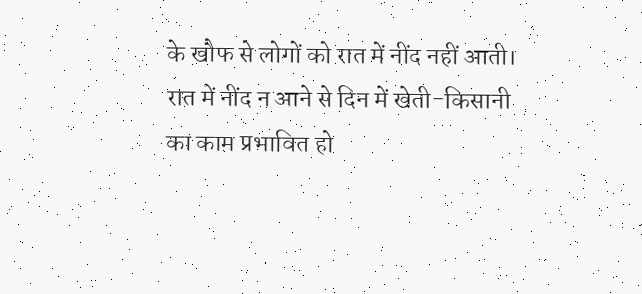के खौफ से लोगों को रात में नींद नहीं आती। रात में नींद न आने से दिन में खेती-किसानी का काम प्रभावित हो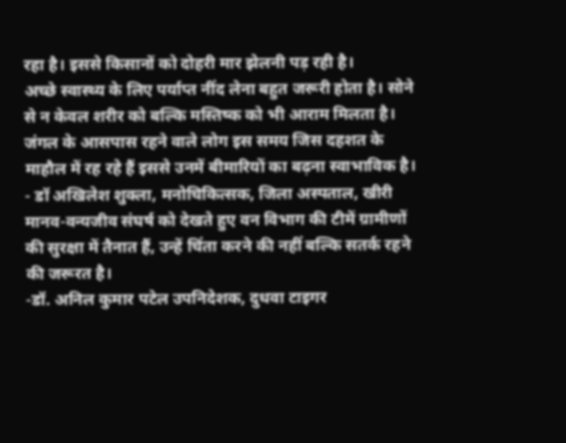रहा है। इससे किसानों को दोहरी मार झेलनी पड़ रही है।
अच्छे स्वास्थ्य के लिए पर्याप्त नींद लेना बहुत जरूरी होता है। सोने से न केवल शरीर को बल्कि मस्तिष्क को भी आराम मिलता है। जंगल के आसपास रहने वाले लोग इस समय जिस दहशत के माहौल में रह रहे हैं इससे उनमें बीमारियों का बढ़ना स्वाभाविक है।
- डॉ अखिलेश शुक्ला, मनोचिकित्सक, जिला अस्पताल, खीरी
मानव-वन्यजीव संघर्ष को देखते हुए वन विभाग की टीमें ग्रामीणों की सुरक्षा में तैनात हैं, उन्हें चिंता करने की नहीं बल्कि सतर्क रहने की जरूरत है।
-डॉ. अनिल कुमार पटेल उपनिदेशक, दुधवा टाइगर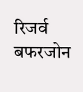रिजर्व बफरजोन